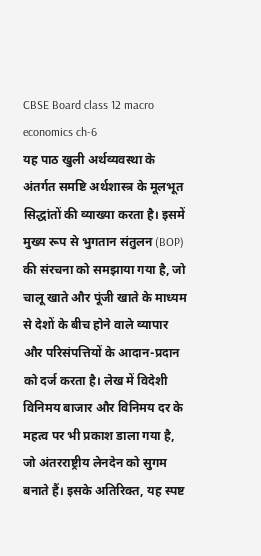CBSE Board class 12 macro economics ch-6
यह पाठ खुली अर्थव्यवस्था के अंतर्गत समष्टि अर्थशास्त्र के मूलभूत सिद्धांतों की व्याख्या करता है। इसमें मुख्य रूप से भुगतान संतुलन (BOP) की संरचना को समझाया गया है, जो चालू खाते और पूंजी खाते के माध्यम से देशों के बीच होने वाले व्यापार और परिसंपत्तियों के आदान-प्रदान को दर्ज करता है। लेख में विदेशी विनिमय बाजार और विनिमय दर के महत्व पर भी प्रकाश डाला गया है, जो अंतरराष्ट्रीय लेनदेन को सुगम बनाते हैं। इसके अतिरिक्त, यह स्पष्ट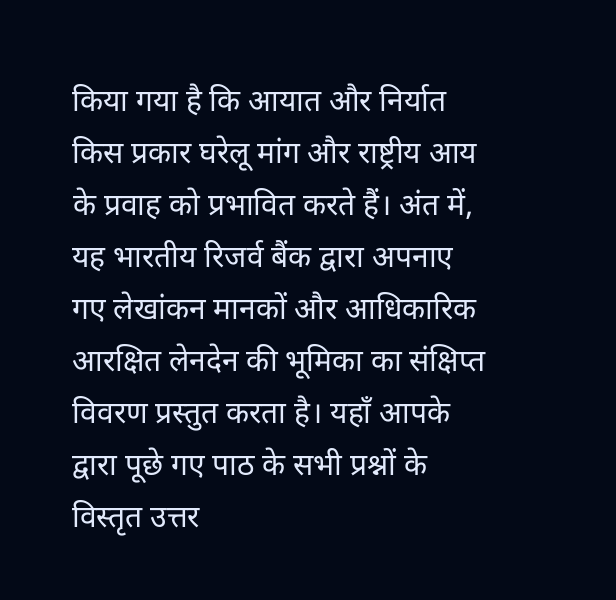किया गया है कि आयात और निर्यात किस प्रकार घरेलू मांग और राष्ट्रीय आय के प्रवाह को प्रभावित करते हैं। अंत में, यह भारतीय रिजर्व बैंक द्वारा अपनाए गए लेखांकन मानकों और आधिकारिक आरक्षित लेनदेन की भूमिका का संक्षिप्त विवरण प्रस्तुत करता है। यहाँ आपके द्वारा पूछे गए पाठ के सभी प्रश्नों के विस्तृत उत्तर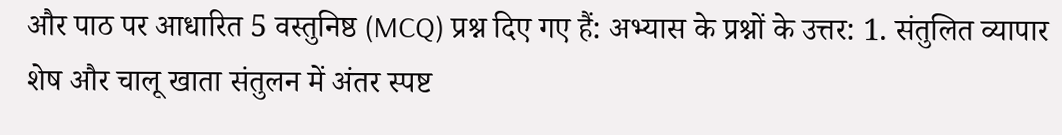और पाठ पर आधारित 5 वस्तुनिष्ठ (MCQ) प्रश्न दिए गए हैं: अभ्यास के प्रश्नों के उत्तर: 1. संतुलित व्यापार शेष और चालू खाता संतुलन में अंतर स्पष्ट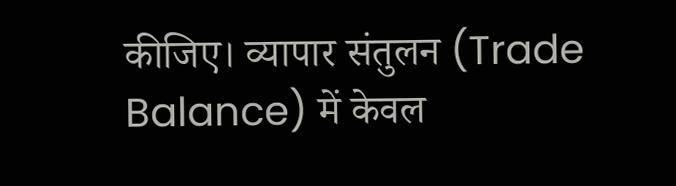कीजिए। व्यापार संतुलन (Trade Balance) में केवल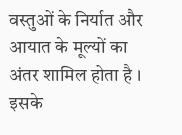वस्तुओं के निर्यात और आयात के मूल्यों का अंतर शामिल होता है । इसके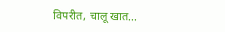विपरीत, चालू खात...